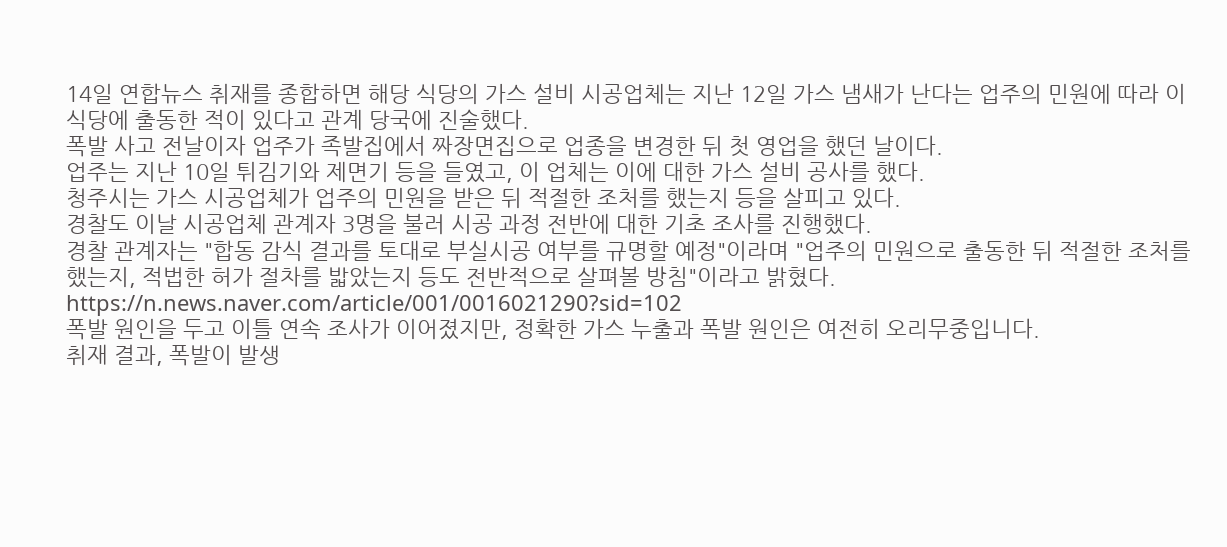14일 연합뉴스 취재를 종합하면 해당 식당의 가스 설비 시공업체는 지난 12일 가스 냄새가 난다는 업주의 민원에 따라 이 식당에 출동한 적이 있다고 관계 당국에 진술했다.
폭발 사고 전날이자 업주가 족발집에서 짜장면집으로 업종을 변경한 뒤 첫 영업을 했던 날이다.
업주는 지난 10일 튀김기와 제면기 등을 들였고, 이 업체는 이에 대한 가스 설비 공사를 했다.
청주시는 가스 시공업체가 업주의 민원을 받은 뒤 적절한 조처를 했는지 등을 살피고 있다.
경찰도 이날 시공업체 관계자 3명을 불러 시공 과정 전반에 대한 기초 조사를 진행했다.
경찰 관계자는 "합동 감식 결과를 토대로 부실시공 여부를 규명할 예정"이라며 "업주의 민원으로 출동한 뒤 적절한 조처를 했는지, 적법한 허가 절차를 밟았는지 등도 전반적으로 살펴볼 방침"이라고 밝혔다.
https://n.news.naver.com/article/001/0016021290?sid=102
폭발 원인을 두고 이틀 연속 조사가 이어졌지만, 정확한 가스 누출과 폭발 원인은 여전히 오리무중입니다.
취재 결과, 폭발이 발생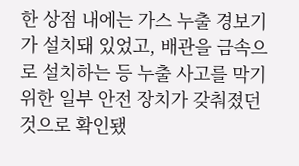한 상점 내에는 가스 누출 경보기가 설치돼 있었고, 배관을 금속으로 설치하는 등 누출 사고를 막기 위한 일부 안전 장치가 갖춰졌던 것으로 확인됐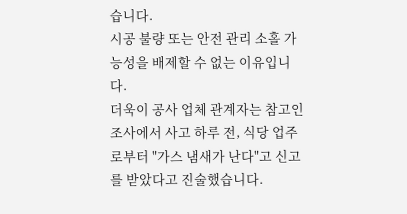습니다.
시공 불량 또는 안전 관리 소홀 가능성을 배제할 수 없는 이유입니다.
더욱이 공사 업체 관계자는 참고인 조사에서 사고 하루 전, 식당 업주로부터 "가스 냄새가 난다"고 신고를 받았다고 진술했습니다.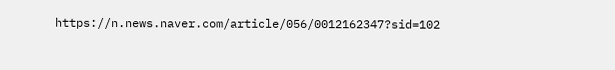https://n.news.naver.com/article/056/0012162347?sid=102